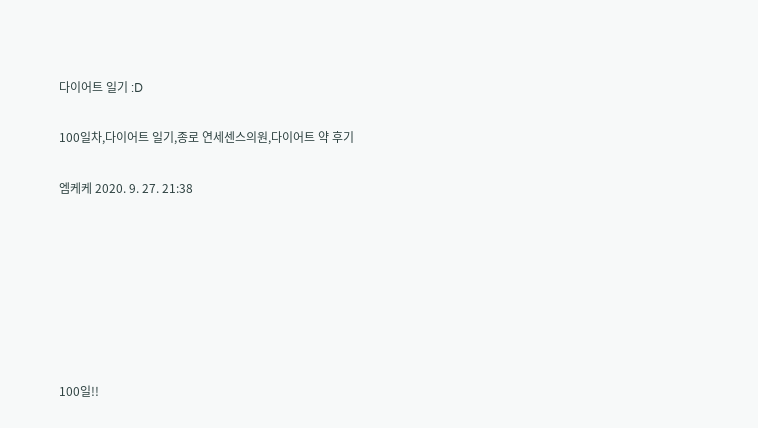다이어트 일기 :D

100일차,다이어트 일기,종로 연세센스의원,다이어트 약 후기

엠케케 2020. 9. 27. 21:38







100일!!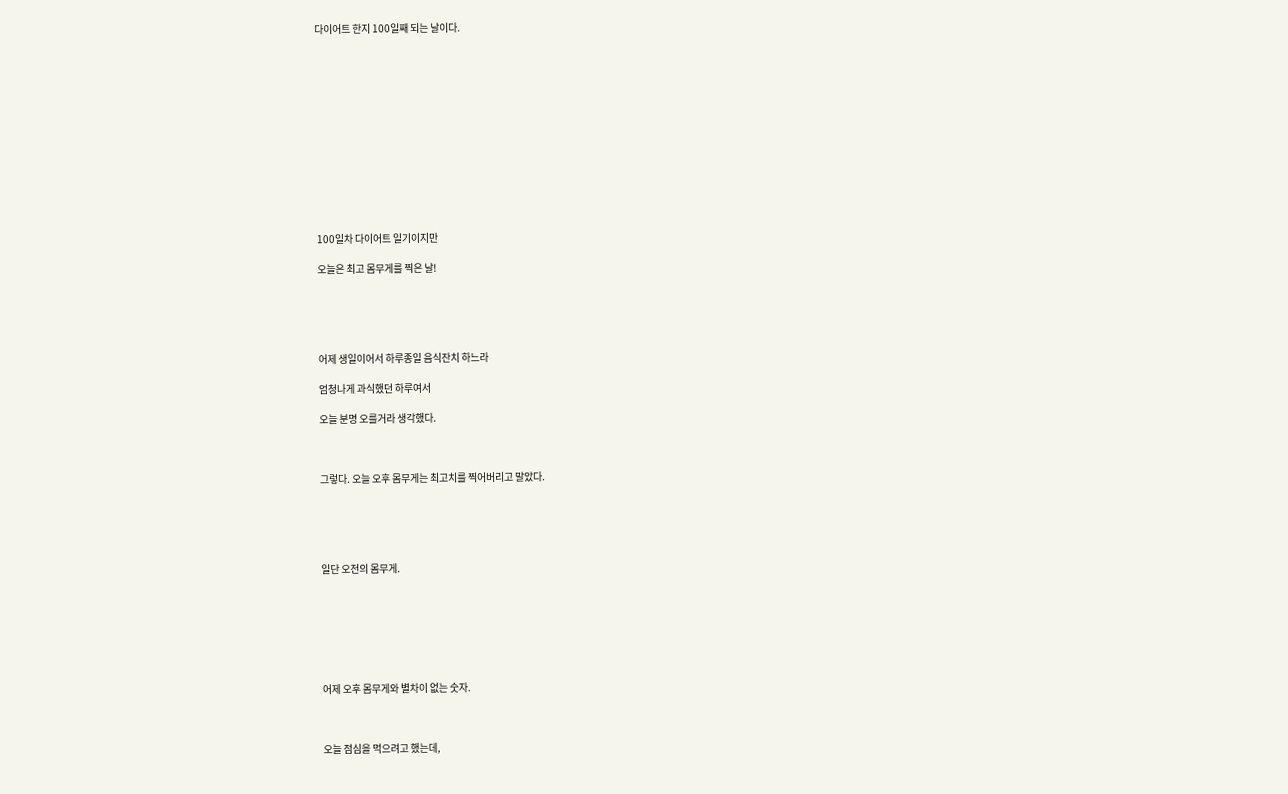다이어트 한지 100일째 되는 날이다.













100일차 다이어트 일기이지만

오늘은 최고 몸무게를 찍은 날!





어제 생일이어서 하루종일 음식잔치 하느라

엄청나게 과식했던 하루여서

오늘 분명 오를거라 생각했다.



그렇다. 오늘 오후 몸무게는 최고치를 찍어버리고 말았다.





일단 오전의 몸무게.







어제 오후 몸무게와 별차이 없는 숫자.



오늘 점심을 먹으려고 했는데,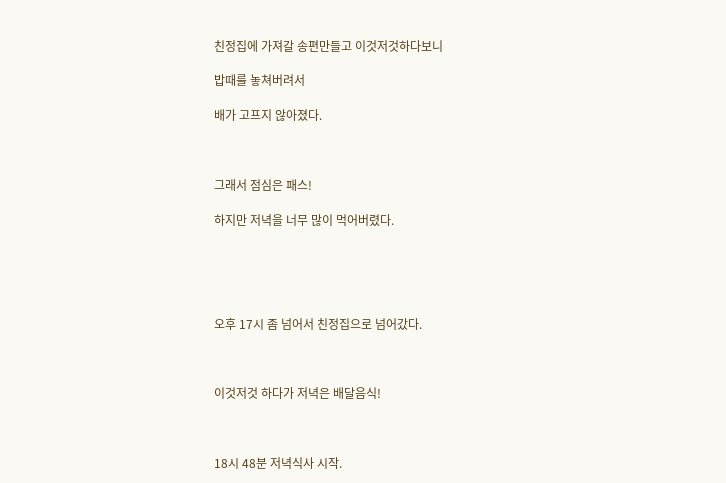친정집에 가져갈 송편만들고 이것저것하다보니

밥때를 놓쳐버려서

배가 고프지 않아졌다.



그래서 점심은 패스!

하지만 저녁을 너무 많이 먹어버렸다.





오후 17시 좀 넘어서 친정집으로 넘어갔다.



이것저것 하다가 저녁은 배달음식!



18시 48분 저녁식사 시작.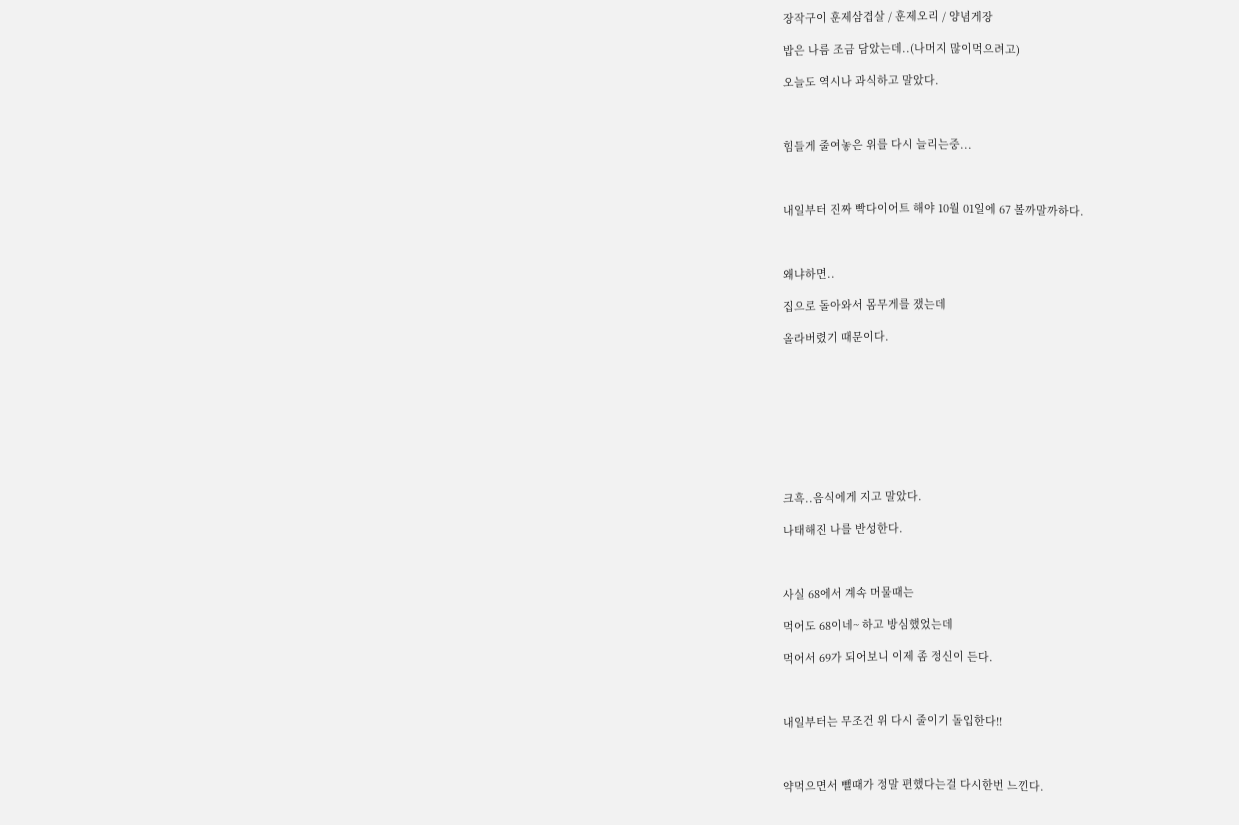장작구이 훈제삼겹살 / 훈제오리 / 양념게장

밥은 나름 조금 담았는데..(나머지 많이먹으려고)

오늘도 역시나 과식하고 말았다.



힘들게 줄여놓은 위를 다시 늘리는중...



내일부터 진짜 빡다이어트 해야 10월 01일에 67 볼까말까하다.



왜냐하면..

집으로 돌아와서 몸무게를 쟀는데

올라버렸기 때문이다.









크흑..음식에게 지고 말았다.

나태해진 나를 반성한다.



사실 68에서 계속 머물때는

먹어도 68이네~ 하고 방심했었는데

먹어서 69가 되어보니 이제 좀 정신이 든다.



내일부터는 무조건 위 다시 줄이기 돌입한다!!



약먹으면서 뺄때가 정말 편했다는걸 다시한번 느낀다.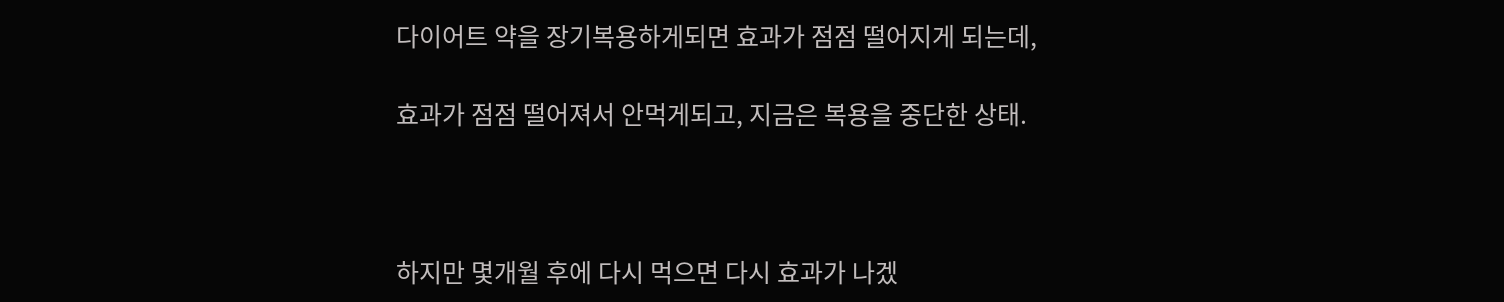다이어트 약을 장기복용하게되면 효과가 점점 떨어지게 되는데,

효과가 점점 떨어져서 안먹게되고, 지금은 복용을 중단한 상태.



하지만 몇개월 후에 다시 먹으면 다시 효과가 나겠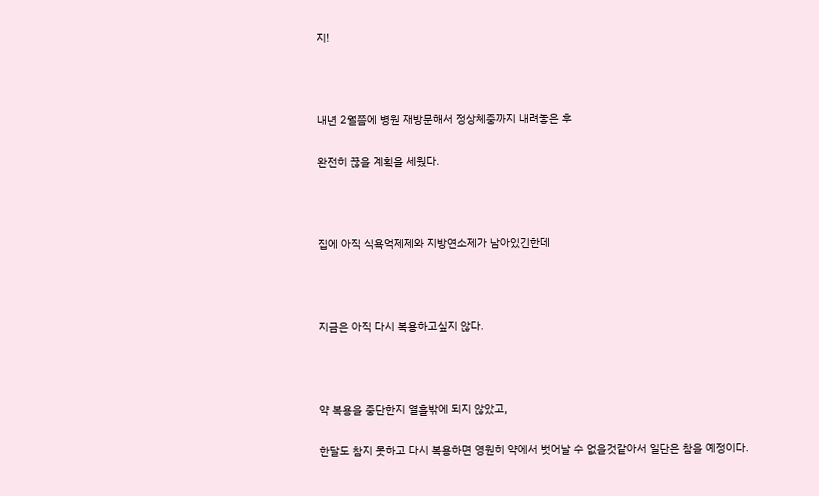지!



내년 2월쯤에 병원 재방문해서 정상체중까지 내려놓은 후

완전히 끊을 계획을 세웠다.



집에 아직 식욕억제제와 지방연소제가 남아있긴한데



지금은 아직 다시 복용하고싶지 않다.



약 복용을 중단한지 열흘밖에 되지 않았고,

한달도 참지 못하고 다시 복용하면 영원히 약에서 벗어날 수 없을것같아서 일단은 참을 예정이다.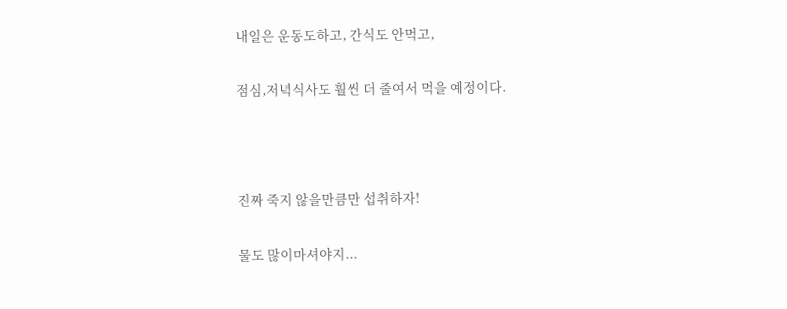내일은 운동도하고, 간식도 안먹고,

점심,저녁식사도 훨씬 더 줄여서 먹을 예정이다.



진짜 죽지 않을만큼만 섭취하자!

물도 많이마셔야지...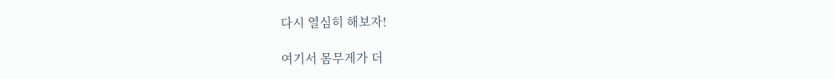다시 열심히 해보자!

여기서 몸무게가 더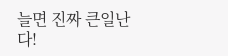늘면 진짜 큰일난다!